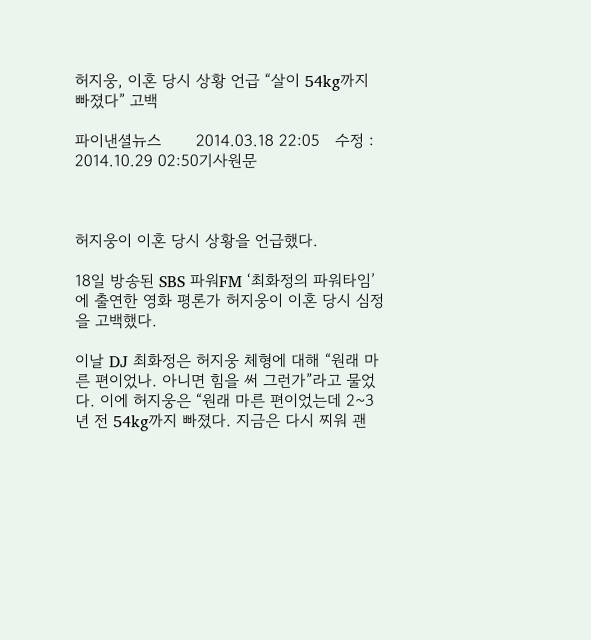허지웅, 이혼 당시 상황 언급 “살이 54kg까지 빠졌다” 고백

파이낸셜뉴스       2014.03.18 22:05   수정 : 2014.10.29 02:50기사원문



허지웅이 이혼 당시 상황을 언급했다.

18일 방송된 SBS 파워FM ‘최화정의 파워타임’에 출연한 영화 평론가 허지웅이 이혼 당시 심정을 고백했다.

이날 DJ 최화정은 허지웅 체형에 대해 “원래 마른 편이었나. 아니면 힘을 써 그런가”라고 물었다. 이에 허지웅은 “원래 마른 편이었는데 2~3년 전 54kg까지 빠졌다. 지금은 다시 찌워 괜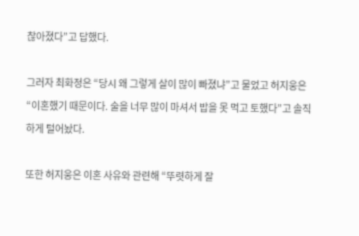찮아졌다”고 답했다.

그러자 최화정은 “당시 왜 그렇게 살이 많이 빠졌냐”고 물었고 허지웅은 “이혼했기 때문이다. 술을 너무 많이 마셔서 밥을 못 먹고 토했다”고 솔직하게 털어놨다.

또한 허지웅은 이혼 사유와 관련해 “뚜렷하게 잘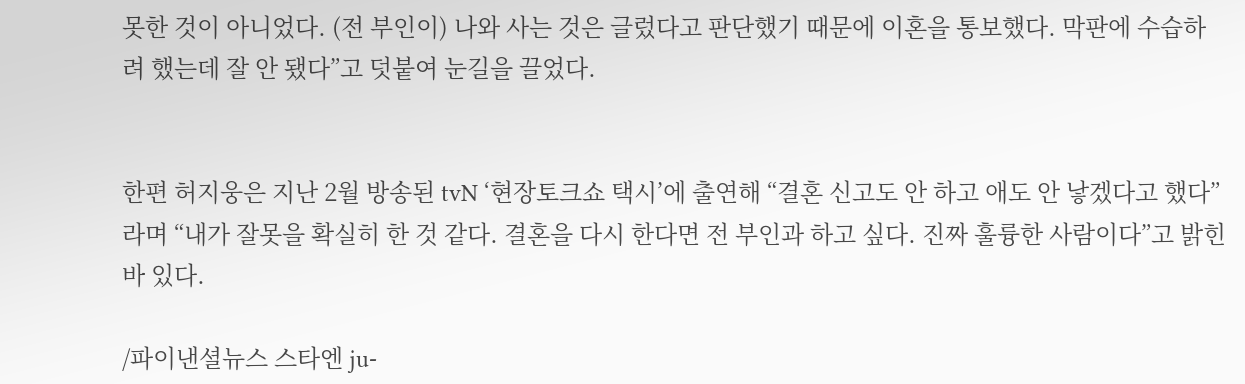못한 것이 아니었다. (전 부인이) 나와 사는 것은 글렀다고 판단했기 때문에 이혼을 통보했다. 막판에 수습하려 했는데 잘 안 됐다”고 덧붙여 눈길을 끌었다.


한편 허지웅은 지난 2월 방송된 tvN ‘현장토크쇼 택시’에 출연해 “결혼 신고도 안 하고 애도 안 낳겠다고 했다”라며 “내가 잘못을 확실히 한 것 같다. 결혼을 다시 한다면 전 부인과 하고 싶다. 진짜 훌륭한 사람이다”고 밝힌 바 있다.

/파이낸셜뉴스 스타엔 ju-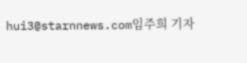hui3@starnnews.com임주희 기자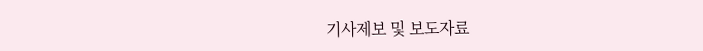기사제보 및 보도자료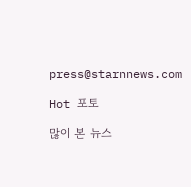press@starnnews.com

Hot 포토

많이 본 뉴스